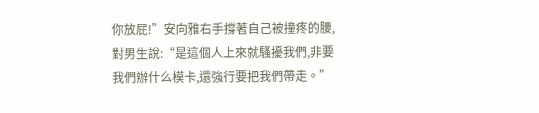你放屁!”安向雅右手撐著自己被撞疼的腰,對男生說:“是這個人上來就騷擾我們,非要我們辦什么模卡,還強行要把我們帶走。”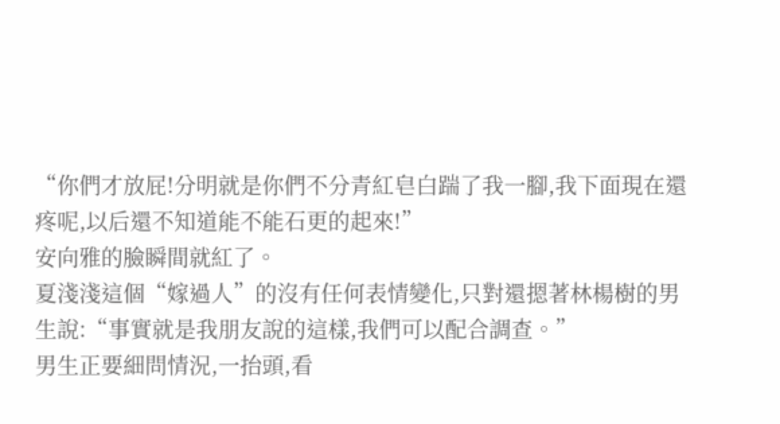“你們才放屁!分明就是你們不分青紅皂白踹了我一腳,我下面現在還疼呢,以后還不知道能不能石更的起來!”
安向雅的臉瞬間就紅了。
夏淺淺這個“嫁過人”的沒有任何表情變化,只對還摁著林楊樹的男生說:“事實就是我朋友說的這樣,我們可以配合調查。”
男生正要細問情況,一抬頭,看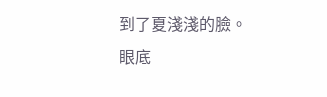到了夏淺淺的臉。
眼底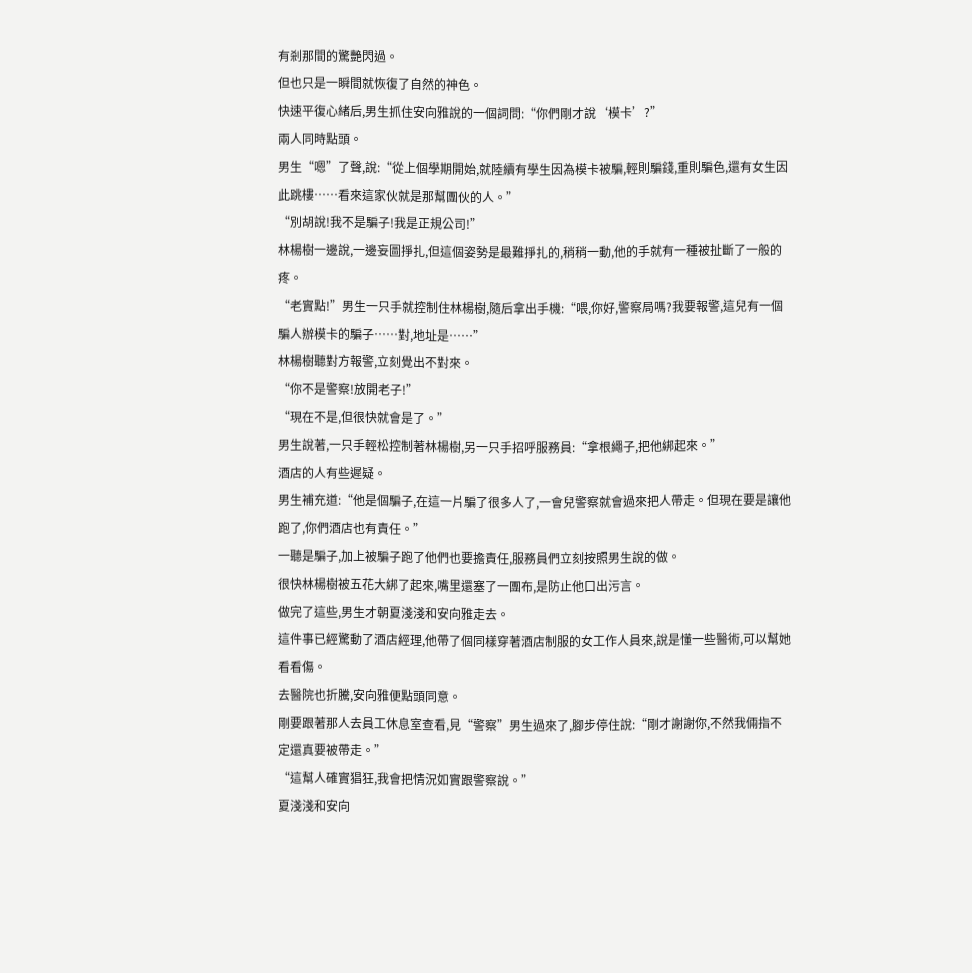有剎那間的驚艷閃過。
但也只是一瞬間就恢復了自然的神色。
快速平復心緒后,男生抓住安向雅說的一個詞問:“你們剛才說‘模卡’?”
兩人同時點頭。
男生“嗯”了聲,說:“從上個學期開始,就陸續有學生因為模卡被騙,輕則騙錢,重則騙色,還有女生因此跳樓……看來這家伙就是那幫團伙的人。”
“別胡說!我不是騙子!我是正規公司!”
林楊樹一邊說,一邊妄圖掙扎,但這個姿勢是最難掙扎的,稍稍一動,他的手就有一種被扯斷了一般的疼。
“老實點!”男生一只手就控制住林楊樹,隨后拿出手機:“喂,你好,警察局嗎?我要報警,這兒有一個騙人辦模卡的騙子……對,地址是……”
林楊樹聽對方報警,立刻覺出不對來。
“你不是警察!放開老子!”
“現在不是,但很快就會是了。”
男生說著,一只手輕松控制著林楊樹,另一只手招呼服務員:“拿根繩子,把他綁起來。”
酒店的人有些遲疑。
男生補充道:“他是個騙子,在這一片騙了很多人了,一會兒警察就會過來把人帶走。但現在要是讓他跑了,你們酒店也有責任。”
一聽是騙子,加上被騙子跑了他們也要擔責任,服務員們立刻按照男生說的做。
很快林楊樹被五花大綁了起來,嘴里還塞了一團布,是防止他口出污言。
做完了這些,男生才朝夏淺淺和安向雅走去。
這件事已經驚動了酒店經理,他帶了個同樣穿著酒店制服的女工作人員來,說是懂一些醫術,可以幫她看看傷。
去醫院也折騰,安向雅便點頭同意。
剛要跟著那人去員工休息室查看,見“警察”男生過來了,腳步停住說:“剛才謝謝你,不然我倆指不定還真要被帶走。”
“這幫人確實猖狂,我會把情況如實跟警察說。”
夏淺淺和安向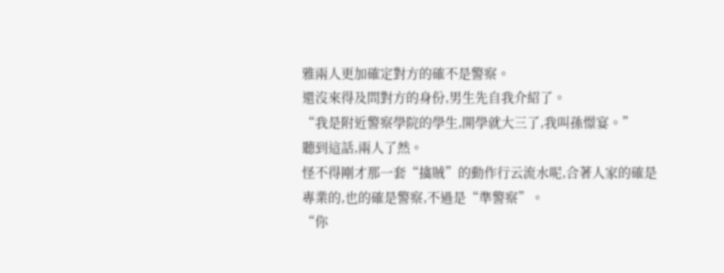雅兩人更加確定對方的確不是警察。
還沒來得及問對方的身份,男生先自我介紹了。
“我是附近警察學院的學生,開學就大三了,我叫孫憬宴。”
聽到這話,兩人了然。
怪不得剛才那一套“擒賊”的動作行云流水呢,合著人家的確是專業的,也的確是警察,不過是“準警察”。
“你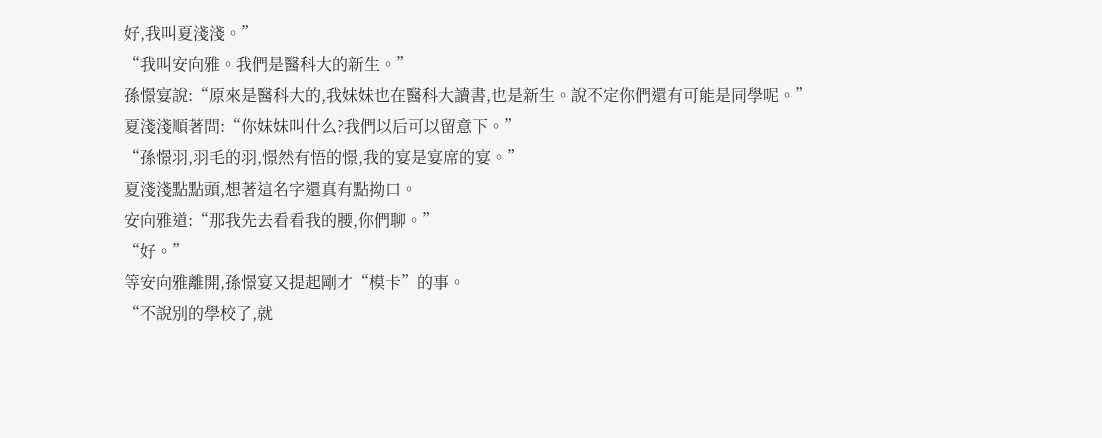好,我叫夏淺淺。”
“我叫安向雅。我們是醫科大的新生。”
孫憬宴說:“原來是醫科大的,我妹妹也在醫科大讀書,也是新生。說不定你們還有可能是同學呢。”
夏淺淺順著問:“你妹妹叫什么?我們以后可以留意下。”
“孫憬羽,羽毛的羽,憬然有悟的憬,我的宴是宴席的宴。”
夏淺淺點點頭,想著這名字還真有點拗口。
安向雅道:“那我先去看看我的腰,你們聊。”
“好。”
等安向雅離開,孫憬宴又提起剛才“模卡”的事。
“不說別的學校了,就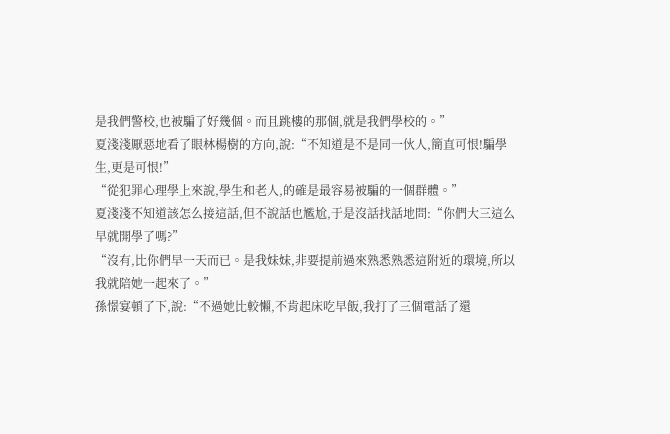是我們警校,也被騙了好幾個。而且跳樓的那個,就是我們學校的。”
夏淺淺厭惡地看了眼林楊樹的方向,說:“不知道是不是同一伙人,簡直可恨!騙學生,更是可恨!”
“從犯罪心理學上來說,學生和老人,的確是最容易被騙的一個群體。”
夏淺淺不知道該怎么接這話,但不說話也尷尬,于是沒話找話地問:“你們大三這么早就開學了嗎?”
“沒有,比你們早一天而已。是我妹妹,非要提前過來熟悉熟悉這附近的環境,所以我就陪她一起來了。”
孫憬宴頓了下,說:“不過她比較懶,不肯起床吃早飯,我打了三個電話了還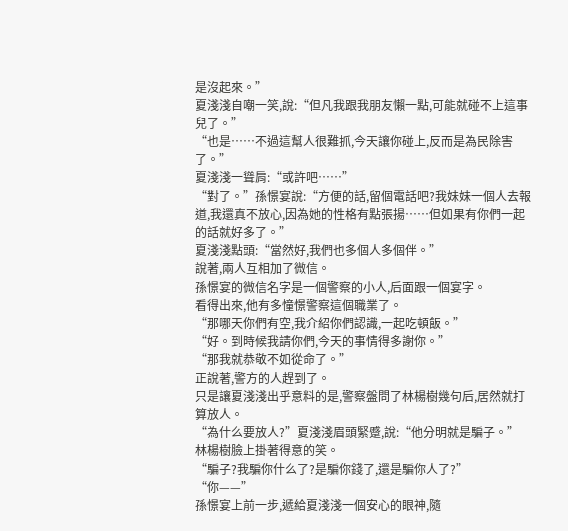是沒起來。”
夏淺淺自嘲一笑,說:“但凡我跟我朋友懶一點,可能就碰不上這事兒了。”
“也是……不過這幫人很難抓,今天讓你碰上,反而是為民除害了。”
夏淺淺一聳肩:“或許吧……”
“對了。”孫憬宴說:“方便的話,留個電話吧?我妹妹一個人去報道,我還真不放心,因為她的性格有點張揚……但如果有你們一起的話就好多了。”
夏淺淺點頭:“當然好,我們也多個人多個伴。”
說著,兩人互相加了微信。
孫憬宴的微信名字是一個警察的小人,后面跟一個宴字。
看得出來,他有多憧憬警察這個職業了。
“那哪天你們有空,我介紹你們認識,一起吃頓飯。”
“好。到時候我請你們,今天的事情得多謝你。”
“那我就恭敬不如從命了。”
正說著,警方的人趕到了。
只是讓夏淺淺出乎意料的是,警察盤問了林楊樹幾句后,居然就打算放人。
“為什么要放人?”夏淺淺眉頭緊蹙,說:“他分明就是騙子。”
林楊樹臉上掛著得意的笑。
“騙子?我騙你什么了?是騙你錢了,還是騙你人了?”
“你——”
孫憬宴上前一步,遞給夏淺淺一個安心的眼神,隨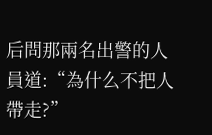后問那兩名出警的人員道:“為什么不把人帶走?”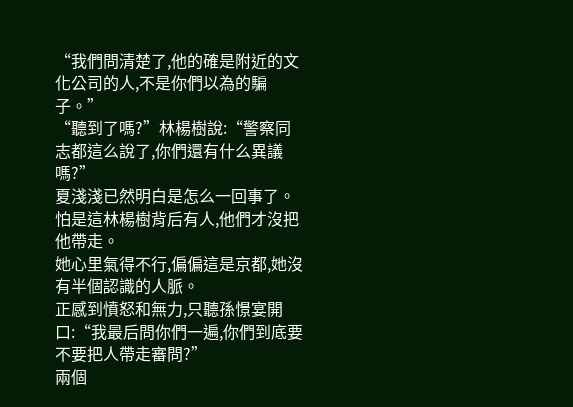“我們問清楚了,他的確是附近的文化公司的人,不是你們以為的騙子。”
“聽到了嗎?”林楊樹說:“警察同志都這么說了,你們還有什么異議嗎?”
夏淺淺已然明白是怎么一回事了。
怕是這林楊樹背后有人,他們才沒把他帶走。
她心里氣得不行,偏偏這是京都,她沒有半個認識的人脈。
正感到憤怒和無力,只聽孫憬宴開口:“我最后問你們一遍,你們到底要不要把人帶走審問?”
兩個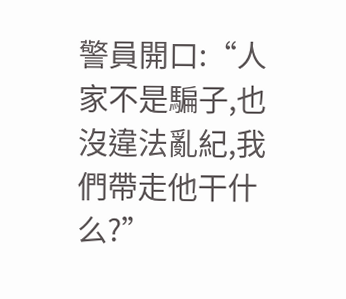警員開口:“人家不是騙子,也沒違法亂紀,我們帶走他干什么?”